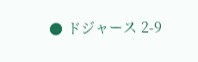● ドジャース 2-9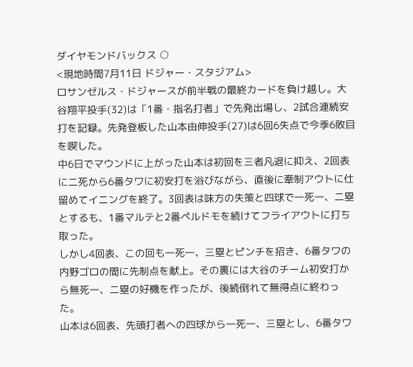ダイヤモンドバックス ○
<現地時間7月11日 ドジャー・スタジアム>
ロサンゼルス・ドジャースが前半戦の最終カードを負け越し。大谷翔平投手(32)は「1番・指名打者」で先発出場し、2試合連続安打を記録。先発登板した山本由伸投手(27)は6回6失点で今季6敗目を喫した。
中6日でマウンドに上がった山本は初回を三者凡退に抑え、2回表に二死から6番タワに初安打を浴びながら、直後に牽制アウトに仕留めてイニングを終了。3回表は味方の失策と四球で一死一、二塁とするも、1番マルテと2番ペルドモを続けてフライアウトに打ち取った。
しかし4回表、この回も一死一、三塁とピンチを招き、6番タワの内野ゴロの間に先制点を献上。その裏には大谷のチーム初安打から無死一、二塁の好機を作ったが、後続倒れて無得点に終わった。
山本は6回表、先頭打者への四球から一死一、三塁とし、6番タワ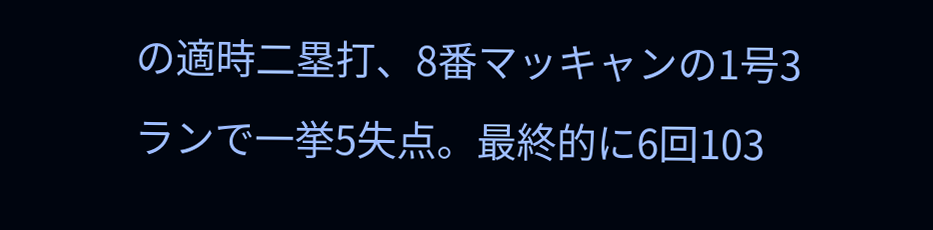の適時二塁打、8番マッキャンの1号3ランで一挙5失点。最終的に6回103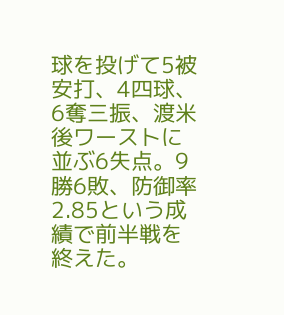球を投げて5被安打、4四球、6奪三振、渡米後ワーストに並ぶ6失点。9勝6敗、防御率2.85という成績で前半戦を終えた。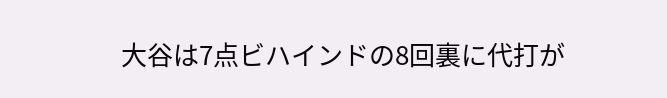大谷は7点ビハインドの8回裏に代打が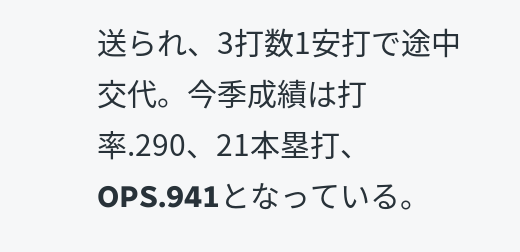送られ、3打数1安打で途中交代。今季成績は打率.290、21本塁打、OPS.941となっている。